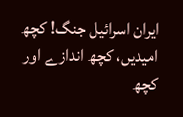ایران اسرائیل جنگ! کچھ امیدیں، کچھ اندازے اور کچھ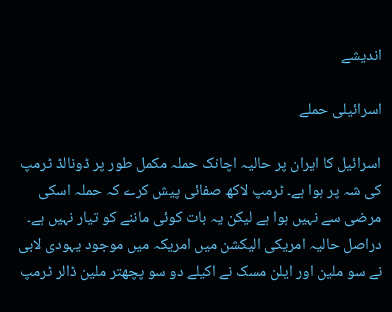اندیشے

اسرائیلی حملے

اسرائیل کا ایران پر حالیہ اچانک حملہ مکمل طور پر ڈونالڈ ٹرمپ کی شہ پر ہوا ہے۔ ٹرمپ لاکھ صفائی پیش کرے کہ حملہ اسکی مرضی سے نہیں ہوا ہے لیکن‌ یہ بات کوئی ماننے کو تیار نہیں ہے۔
دراصل حالیہ امریکی الیکشن میں امریکہ میں موجود یہودی لابی نے سو ملین اور ایلن مسک نے اکیلے دو سو پچھتر ملین ڈالر ٹرمپ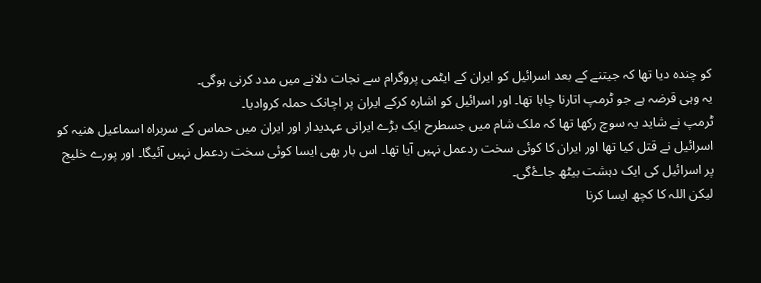کو چندہ دیا تھا کہ جیتنے کے بعد اسرائیل کو ایران کے ایٹمی پروگرام سے نجات دلانے میں مدد کرنی ہوگی۔
یہ وہی قرضہ ہے جو ٹرمپ اتارنا چاہا تھا۔ اور اسرائیل کو اشارہ کرکے ایران پر اچانک حملہ کروادیا۔
ٹرمپ نے شاید یہ سوچ رکھا تھا کہ ملک شام میں جسطرح ایک بڑے ایرانی عہدیدار اور ایران میں حماس کے سربراہ اسماعیل ھنیہ کو اسرائیل نے قتل کیا تھا اور ایران کا کوئی سخت ردعمل نہیں آیا تھا۔ اس بار بھی ایسا کوئی سخت ردعمل نہیں آئیگا۔ اور پورے خلیج پر اسرائیل کی ایک دہشت بیٹھ جاۓگی۔
لیکن اللہ کا کچھ ایسا کرنا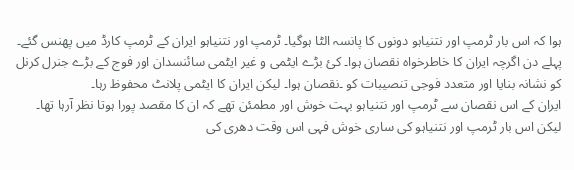ہوا کہ اس بار ٹرمپ اور نتنیاہو دونوں کا پانسہ الٹا ہوگیا۔ ٹرمپ اور نتنیاہو ایران کے ٹرمپ کارڈ میں پھنس گئے۔
پہلے دن اگرچہ ایران کا خاطرخواہ نقصان ہوا۔ کئ بڑے ایٹمی و غیر ایٹمی سائنسدان اور فوج کے بڑے جنرل کرنل کو نشانہ بنایا اور متعدد فوجی تنصیبات کو ۔نقصان ہوا۔ لیکن‌ ایران کا ایٹمی پلانٹ محفوظ رہا۔
ایران کے اس نقصان سے ٹرمپ اور نتنیاہو بہت خوش اور مطمئن تھے کہ ان کا مقصد پورا ہوتا نظر آرہا تھا۔ لیکن اس بار ٹرمپ اور نتنیاہو کی ساری خوش فہی اس وقت دھری کی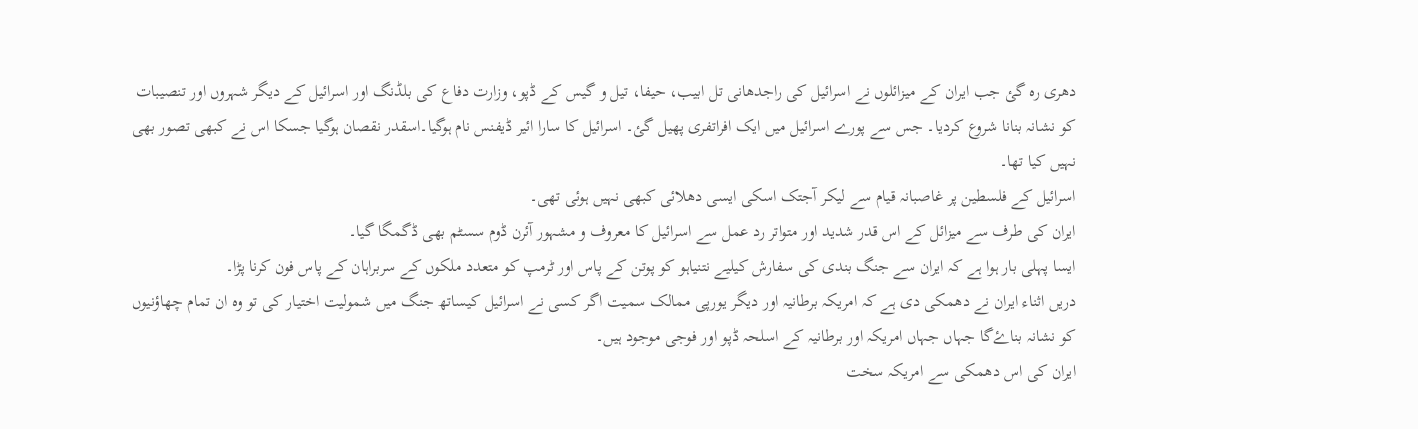دھری رہ گئ جب ایران کے میزائلوں نے اسرائیل کی راجدھانی تل ابیب، حیفا، تیل و گیس کے ڈپو، وزارت دفاع کی بلڈنگ اور اسرائیل کے دیگر شہروں اور تنصیبات کو نشانہ بنانا شروع کردیا۔ جس سے پورے اسرائیل میں ایک افراتفری پھیل گئ۔ اسرائیل کا سارا ائیر ڈیفنس نام ہوگیا۔اسقدر نقصان ہوگیا جسکا اس نے کبھی تصور بھی نہیں کیا تھا۔
اسرائیل کے فلسطین پر غاصبانہ قیام سے لیکر آجتک اسکی ایسی دھلائی کبھی نہیں ہوئی تھی۔
ایران کی طرف سے میزائل کے اس قدر شدید اور متواتر رد عمل سے اسرائیل کا معروف و مشہور آئرن ڈوم سسٹم بھی ڈگمگا گیا۔
ایسا پہلی بار ہوا ہے کہ ایران سے جنگ بندی کی سفارش کیلیے نتنیاہو کو پوتن کے پاس اور ٹرمپ کو متعدد ملکوں کے سربراہان کے پاس فون کرنا پڑا۔
دریں اثناء ایران نے دھمکی دی ہے کہ امریکہ برطانیہ اور دیگر یورپی ممالک سمیت اگر کسی نے اسرائیل کیساتھ جنگ میں شمولیت اختیار کی تو وہ ان تمام چھاؤنیوں کو نشانہ بناۓگا جہاں جہاں امریکہ اور برطانیہ کے اسلحہ ڈپو اور فوجی موجود ہیں۔
ایران کی اس دھمکی سے امریکہ سخت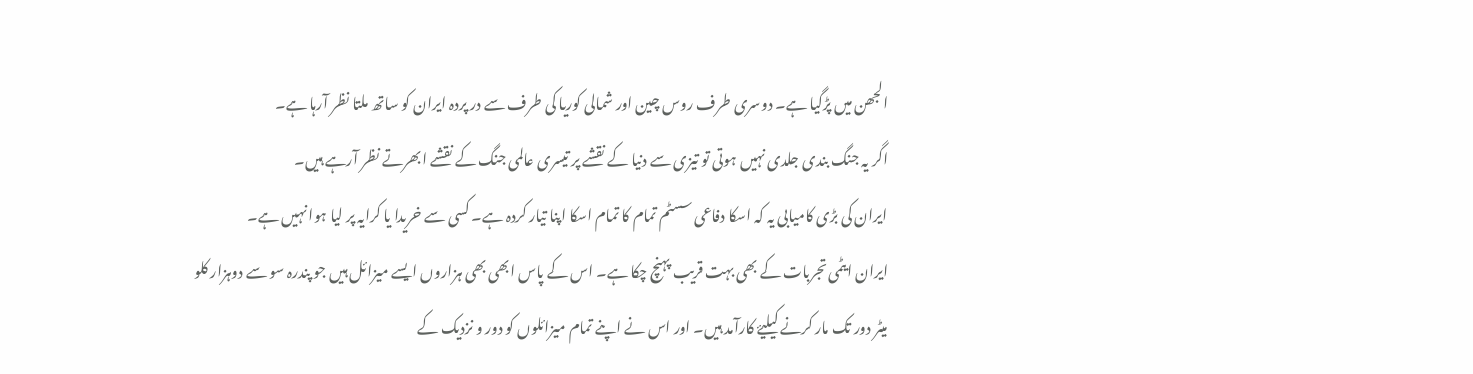الجھن میں پڑگیا ہے۔ دوسری طرف روس چین اور شمالی کوریا کی طرف سے در پردہ ایران کو ساتھ ملتا نظر آرہا ہے۔
اگر یہ جنگ بندی جلدی نہیں ہوتی تو تیزی سے دنیا کے نقشے پر تیسری عالمی جنگ کے نقشے ابھرتے نظر آرہے ہیں۔
ایران کی بڑی کامیابی یہ کہ اسکا دفاعی سسٹم تمام کا تمام اسکا اپنا تیار کردہ ہے۔ کسی سے خریدا یا کرایہ پر لیا ہوا نہیں ہے۔
ایران ایٹمی تجربات کے بھی بہت قریب پہنچ چکا ہے۔ اس کے پاس ابھی بھی ہزاروں ایسے میزائل ہیں جو پندرہ سو سے دوہزار کلو میٹر دور تک مار کرنے کیلیۓ کارآمد ہیں۔ اور اس نے اپنے تمام میزائلوں کو دور و نزدیک کے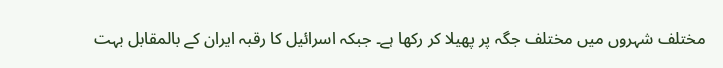مختلف شہروں میں مختلف جگہ پر پھیلا کر رکھا ہے۔ جبکہ اسرائیل کا رقبہ ایران کے بالمقابل بہت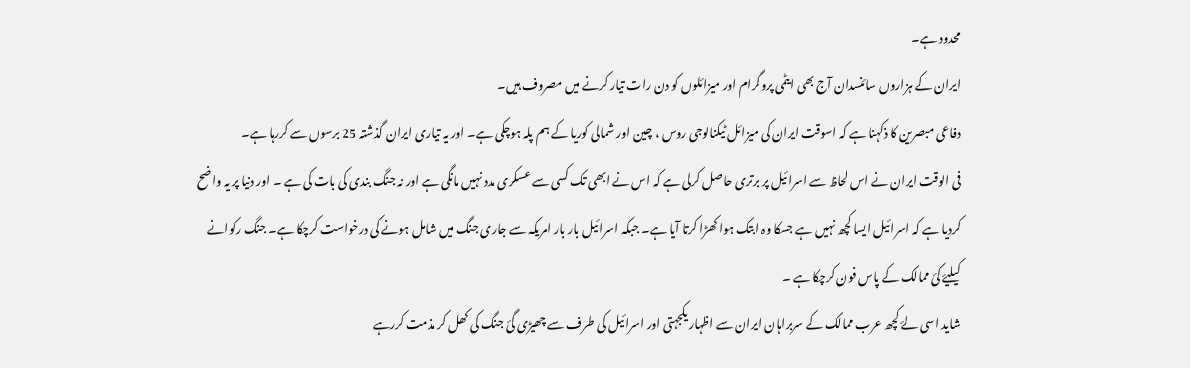محدود ہے۔
ایران کے ہزاروں سائنسدان آج بھی ایٹمی پروگرام اور میزائلوں کو دن رات تیار کرنے میں مصروف ہیں۔
دفاعی مبصرین کا ذکہنا ہے کہ اسوقت ایران کی میزائل ٹیکنالوجی روس ، چین اور شمالی کوریا کے ہم پلہ ہوچکی ہے۔ اور یہ تیاری ایران گذشتہ 25 برسوں سے کررہا ہے۔
فی الوقت ایران نے اس لحاظ سے اسرائیل پر برتری حاصل کرلی ہے کہ اس نے ابھی تک کسی سے عسکری مدد نہیں مانگی ہے اور نہ جنگ بندی کی بات کی ہے ۔ اور دنیا پر یہ واضح کردیا ہے کہ اسرائیل ایسا کچھ نہیں ہے جسکا وہ ابتک ہوا کھڑا کرتا آیا ہے۔ جبکہ اسرائیل بار بار امریکہ سے جاری جنگ میں شامل ہونے کی درخواست کرچکا ہے۔ جنگ رکوانے کیلیۓ کئ ممالک کے پاس فون کرچکا ہے ۔
شاید اسی لۓ کچھ عرب ممالک کے سربراہان ایران سے اظہار یکجہتی اور اسرائیل کی طرف سے چھیڑی گئ جنگ کی کھل کر مذمت کررہے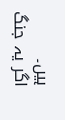ہیں۔
اگر یہ جنگ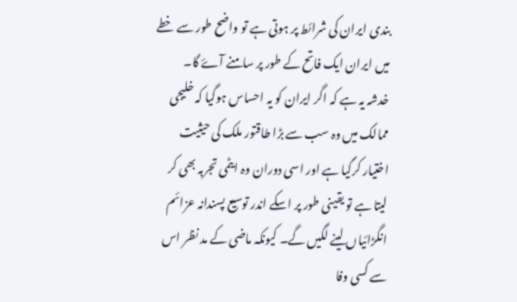بندی ایران کی شرائط پر ہوتی ہے تو واضح طور سے خطے میں ایران ایک فاتح کے طور پر سامنے آۓ گا۔
خدشہ یہ ہے کہ اگر ایران کو یہ احساس ہوگیا کہ خلیجی ممالک میں وہ سب سے بڑا طاقتور ملک کی حیثیت اختیار کرگیا ہے اور اسی دوران وہ ایٹمی تجربہ بھی کر لیتا ہے تو یقینی طور پر اسکے اندر توسیع پسندانہ عزائم انگڑائیاں لینے لگیں گے۔ کیونکہ ماضی کے مد نظر اس سے کسی وفا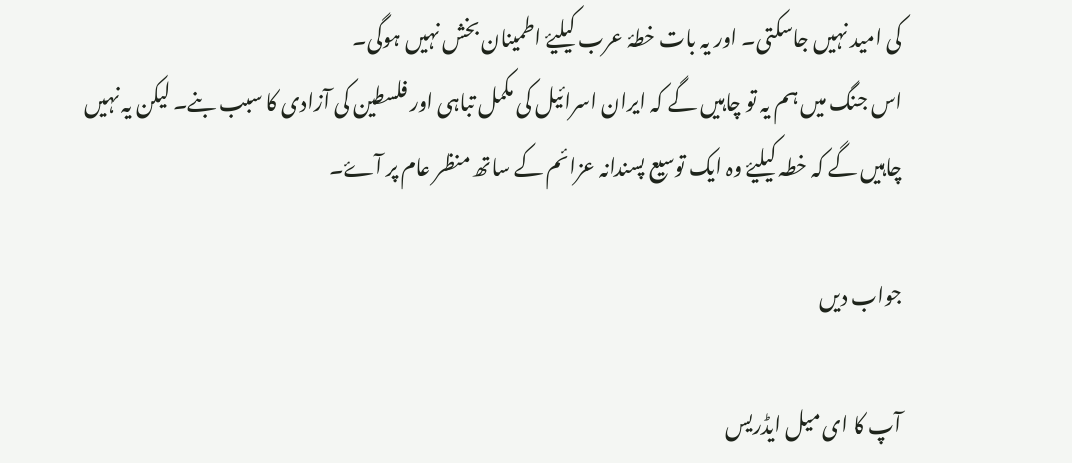کی امید نہیں جاسکتی۔ اور یہ بات خطۂ عرب کیلیۓ اطمینان بخش نہیں ہوگی۔
اس جنگ میں ہم یہ تو چاہیں گے کہ ایران اسرائیل کی مکمل تباہی اور فلسطین کی آزادی کا سبب بنے۔ لیکن یہ نہیں چاہیں گے کہ خطہ کیلیۓ وہ ایک توسیع پسندانہ عزائم کے ساتھ منظر عام پر آۓ۔

جواب دیں

آپ کا ای میل ایڈریس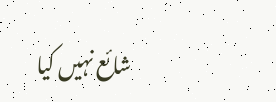شائع نہیں کیا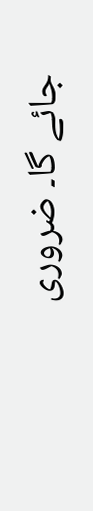جائے گا۔ ضروری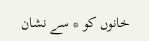خانوں کو * سے نشان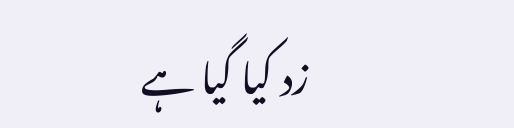زد کیا گیا ہے